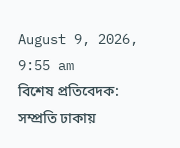August 9, 2026, 9:55 am
বিশেষ প্রতিবেদক: সম্প্রতি ঢাকায়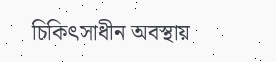চিকিৎসাধীন অবস্থায়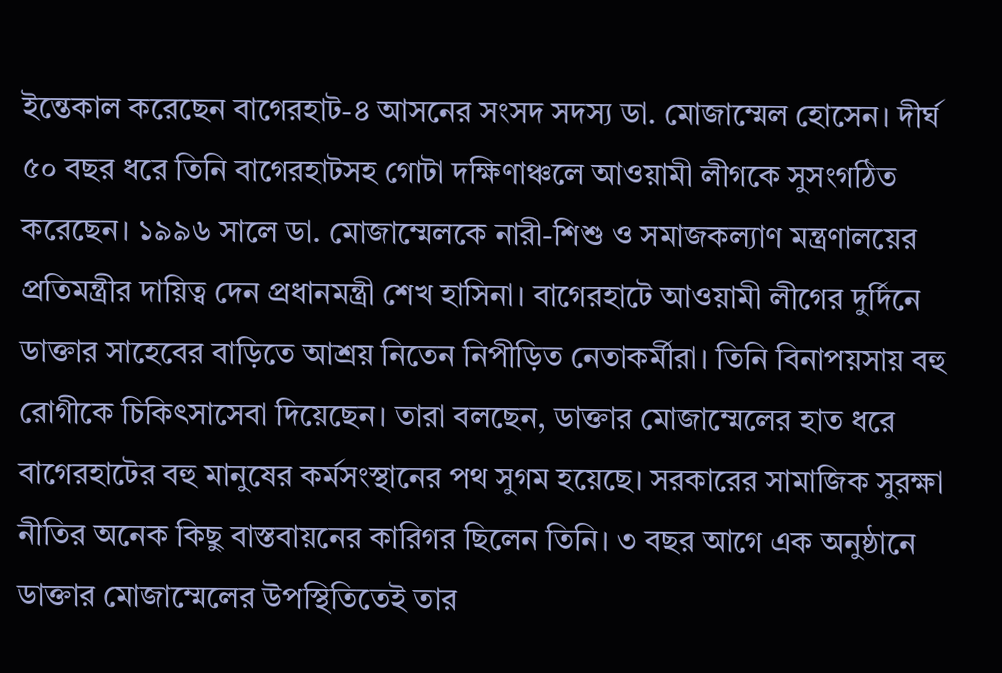ইন্তেকাল করেছেন বাগেরহাট-৪ আসনের সংসদ সদস্য ডা. মোজাম্মেল হোসেন। দীর্ঘ ৫০ বছর ধরে তিনি বাগেরহাটসহ গোটা দক্ষিণাঞ্চলে আওয়ামী লীগকে সুসংগঠিত করেছেন। ১৯৯৬ সালে ডা. মোজাম্মেলকে নারী-শিশু ও সমাজকল্যাণ মন্ত্রণালয়ের প্রতিমন্ত্রীর দায়িত্ব দেন প্রধানমন্ত্রী শেখ হাসিনা। বাগেরহাটে আওয়ামী লীগের দুর্দিনে ডাক্তার সাহেবের বাড়িতে আশ্রয় নিতেন নিপীড়িত নেতাকর্মীরা। তিনি বিনাপয়সায় বহু রোগীকে চিকিৎসাসেবা দিয়েছেন। তারা বলছেন, ডাক্তার মোজাম্মেলের হাত ধরে বাগেরহাটের বহু মানুষের কর্মসংস্থানের পথ সুগম হয়েছে। সরকারের সামাজিক সুরক্ষা নীতির অনেক কিছু বাস্তবায়নের কারিগর ছিলেন তিনি। ৩ বছর আগে এক অনুষ্ঠানে ডাক্তার মোজাম্মেলের উপস্থিতিতেই তার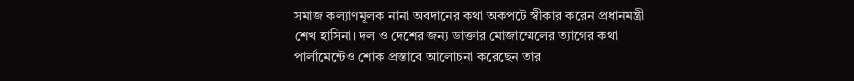সমাজ কল্যাণমূলক নানা অবদানের কথা অকপটে স্বীকার করেন প্রধানমন্ত্রী শেখ হাসিনা। দল ও দেশের জন্য ডাক্তার মোজাম্মেলের ত্যাগের কথা পার্লামেন্টেও শোক প্রস্তাবে আলোচনা করেছেন তার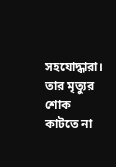সহযোদ্ধারা। তার মৃত্যুর শোক কাটতে না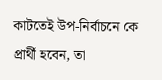কাটতেই উপ-নির্বাচনে কে প্রার্থী হবেন, তা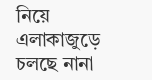নিয়ে এলাকাজুড়ে চলছে নানা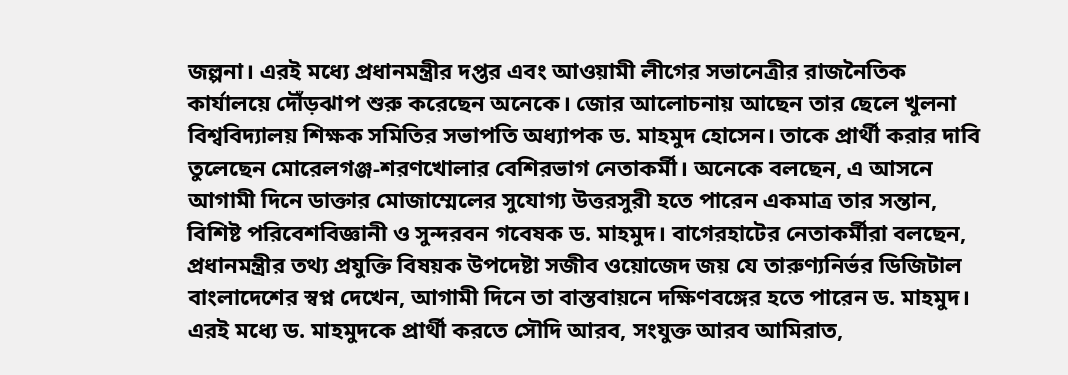জল্পনা। এরই মধ্যে প্রধানমন্ত্রীর দপ্তর এবং আওয়ামী লীগের সভানেত্রীর রাজনৈতিক কার্যালয়ে দৌঁড়ঝাপ শুরু করেছেন অনেকে। জোর আলোচনায় আছেন তার ছেলে খুলনা বিশ্ববিদ্যালয় শিক্ষক সমিতির সভাপতি অধ্যাপক ড. মাহমুদ হোসেন। তাকে প্রার্থী করার দাবি তুলেছেন মোরেলগঞ্জ-শরণখোলার বেশিরভাগ নেতাকর্মী। অনেকে বলছেন, এ আসনে আগামী দিনে ডাক্তার মোজাম্মেলের সুযোগ্য উত্তরসুরী হতে পারেন একমাত্র তার সন্তান, বিশিষ্ট পরিবেশবিজ্ঞানী ও সুন্দরবন গবেষক ড. মাহমুদ। বাগেরহাটের নেতাকর্মীরা বলছেন, প্রধানমন্ত্রীর তথ্য প্রযুক্তি বিষয়ক উপদেষ্টা সজীব ওয়োজেদ জয় যে তারুণ্যনির্ভর ডিজিটাল বাংলাদেশের স্বপ্ন দেখেন, আগামী দিনে তা বাস্তবায়নে দক্ষিণবঙ্গের হতে পারেন ড. মাহমুদ। এরই মধ্যে ড. মাহমুদকে প্রার্থী করতে সৌদি আরব, সংযুক্ত আরব আমিরাত,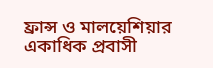ফ্রান্স ও মালয়েশিয়ার একাধিক প্রবাসী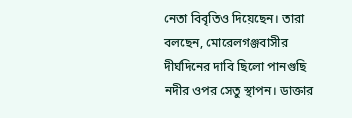নেতা বিবৃতিও দিয়েছেন। তারা বলছেন, মোরেলগঞ্জবাসীর দীর্ঘদিনের দাবি ছিলো পানগুছি নদীর ওপর সেতু স্থাপন। ডাক্তার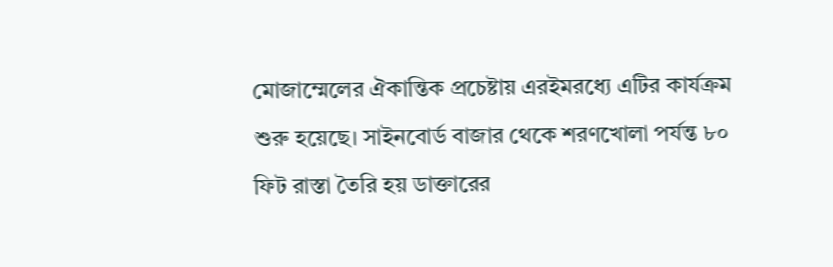মোজাম্মেলের ঐকান্তিক প্রচেষ্টায় এরইমরধ্যে এটির কার্যক্রম শুরু হয়েছে। সাইনবোর্ড বাজার থেকে শরণখোলা পর্যন্ত ৮০ ফিট রাস্তা তৈরি হয় ডাক্তারের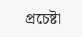প্রচেষ্টা